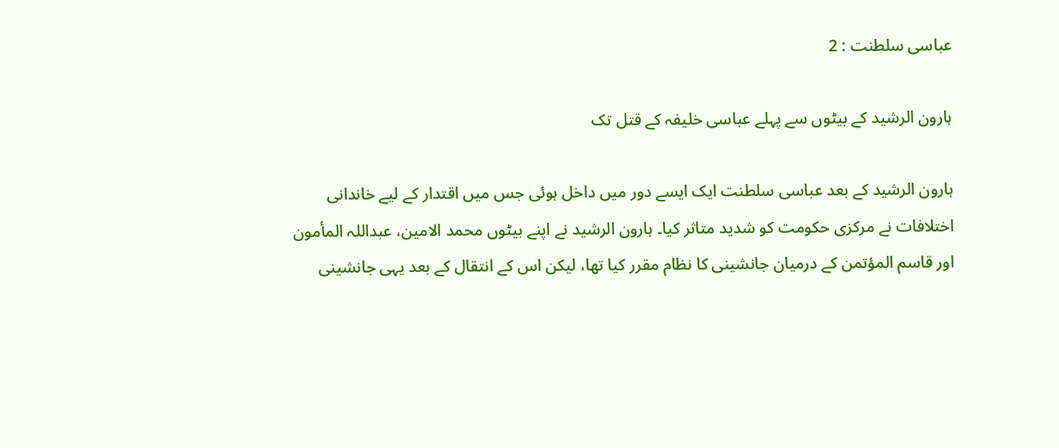عباسی سلطنت : 2

ہارون الرشید کے بیٹوں سے پہلے عباسی خلیفہ کے قتل تک

ہارون الرشید کے بعد عباسی سلطنت ایک ایسے دور میں داخل ہوئی جس میں اقتدار کے لیے خاندانی اختلافات نے مرکزی حکومت کو شدید متاثر کیا۔ ہارون الرشید نے اپنے بیٹوں محمد الامین، عبداللہ المأمون اور قاسم المؤتمن کے درمیان جانشینی کا نظام مقرر کیا تھا، لیکن اس کے انتقال کے بعد یہی جانشینی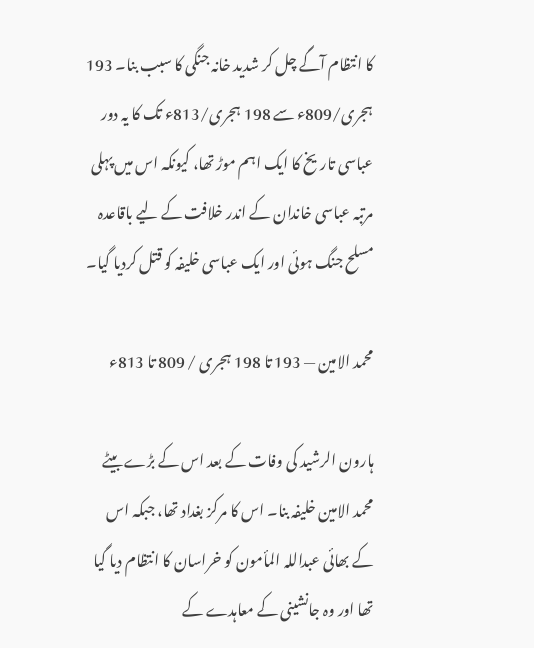کا انتظام آگے چل کر شدید خانہ جنگی کا سبب بنا۔ 193 ہجری/809ء سے 198 ہجری/813ء تک کا یہ دور عباسی تاریخ کا ایک اہم موڑ تھا، کیونکہ اس میں پہلی مرتبہ عباسی خاندان کے اندر خلافت کے لیے باقاعدہ مسلح جنگ ہوئی اور ایک عباسی خلیفہ کو قتل کردیا گیا۔

محمد الامین — 193 تا 198 ہجری / 809 تا 813ء

ہارون الرشید کی وفات کے بعد اس کے بڑے بیٹے محمد الامین خلیفہ بنا۔ اس کا مرکز بغداد تھا، جبکہ اس کے بھائی عبداللہ المأمون کو خراسان کا انتظام دیا گیا تھا اور وہ جانشینی کے معاہدے کے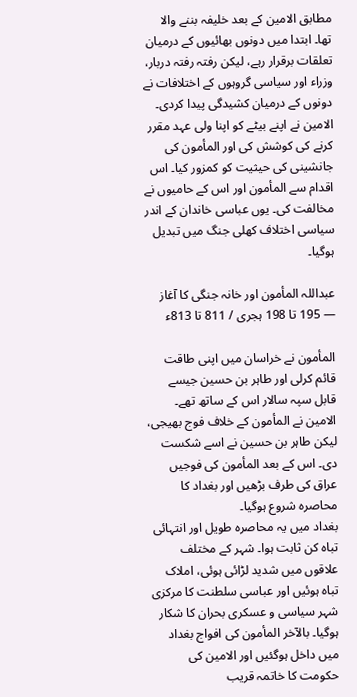مطابق الامین کے بعد خلیفہ بننے والا تھا۔ ابتدا میں دونوں بھائیوں کے درمیان تعلقات برقرار رہے، لیکن رفتہ رفتہ دربار، وزراء اور سیاسی گروہوں کے اختلافات نے دونوں کے درمیان کشیدگی پیدا کردی۔
الامین نے اپنے بیٹے کو اپنا ولی عہد مقرر کرنے کی کوشش کی اور المأمون کی جانشینی کی حیثیت کو کمزور کیا۔ اس اقدام سے المأمون اور اس کے حامیوں نے مخالفت کی۔ یوں عباسی خاندان کے اندر سیاسی اختلاف کھلی جنگ میں تبدیل ہوگیا۔

عبداللہ المأمون اور خانہ جنگی کا آغاز — 195 تا 198 ہجری / 811 تا 813ء

المأمون نے خراسان میں اپنی طاقت قائم کرلی اور طاہر بن حسین جیسے قابل سپہ سالار اس کے ساتھ تھے۔ الامین نے المأمون کے خلاف فوج بھیجی، لیکن طاہر بن حسین نے اسے شکست دی۔ اس کے بعد المأمون کی فوجیں عراق کی طرف بڑھیں اور بغداد کا محاصرہ شروع ہوگیا۔
بغداد میں یہ محاصرہ طویل اور انتہائی تباہ کن ثابت ہوا۔ شہر کے مختلف علاقوں میں شدید لڑائی ہوئی، املاک تباہ ہوئیں اور عباسی سلطنت کا مرکزی شہر سیاسی و عسکری بحران کا شکار ہوگیا۔ بالآخر المأمون کی افواج بغداد میں داخل ہوگئیں اور الامین کی حکومت کا خاتمہ قریب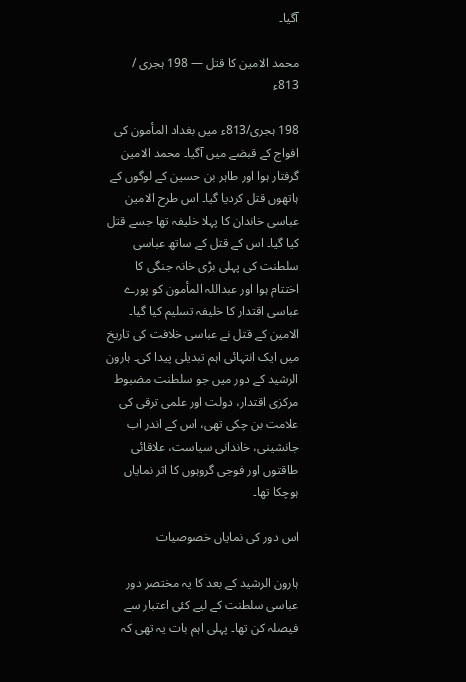آگیا۔

محمد الامین کا قتل — 198 ہجری / 813ء

198 ہجری/813ء میں بغداد المأمون کی افواج کے قبضے میں آگیا۔ محمد الامین گرفتار ہوا اور طاہر بن حسین کے لوگوں کے ہاتھوں قتل کردیا گیا۔ اس طرح الامین عباسی خاندان کا پہلا خلیفہ تھا جسے قتل کیا گیا۔ اس کے قتل کے ساتھ عباسی سلطنت کی پہلی بڑی خانہ جنگی کا اختتام ہوا اور عبداللہ المأمون کو پورے عباسی اقتدار کا خلیفہ تسلیم کیا گیا۔
الامین کے قتل نے عباسی خلافت کی تاریخ میں ایک انتہائی اہم تبدیلی پیدا کی۔ ہارون الرشید کے دور میں جو سلطنت مضبوط مرکزی اقتدار، دولت اور علمی ترقی کی علامت بن چکی تھی، اس کے اندر اب جانشینی، خاندانی سیاست، علاقائی طاقتوں اور فوجی گروہوں کا اثر نمایاں ہوچکا تھا۔

اس دور کی نمایاں خصوصیات

ہارون الرشید کے بعد کا یہ مختصر دور عباسی سلطنت کے لیے کئی اعتبار سے فیصلہ کن تھا۔ پہلی اہم بات یہ تھی کہ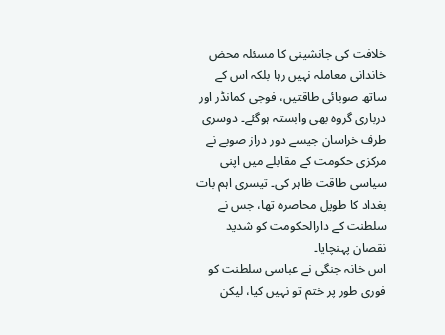خلافت کی جانشینی کا مسئلہ محض خاندانی معاملہ نہیں رہا بلکہ اس کے ساتھ صوبائی طاقتیں، فوجی کمانڈر اور درباری گروہ بھی وابستہ ہوگئے۔ دوسری طرف خراسان جیسے دور دراز صوبے نے مرکزی حکومت کے مقابلے میں اپنی سیاسی طاقت ظاہر کی۔ تیسری اہم بات بغداد کا طویل محاصرہ تھا، جس نے سلطنت کے دارالحکومت کو شدید نقصان پہنچایا۔
اس خانہ جنگی نے عباسی سلطنت کو فوری طور پر ختم تو نہیں کیا، لیکن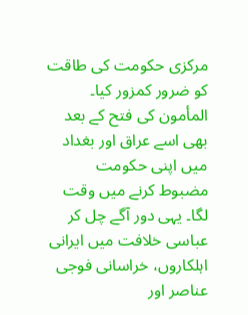مرکزی حکومت کی طاقت کو ضرور کمزور کیا۔ المأمون کی فتح کے بعد بھی اسے عراق اور بغداد میں اپنی حکومت مضبوط کرنے میں وقت لگا۔ یہی دور آگے چل کر عباسی خلافت میں ایرانی اہلکاروں، خراسانی فوجی عناصر اور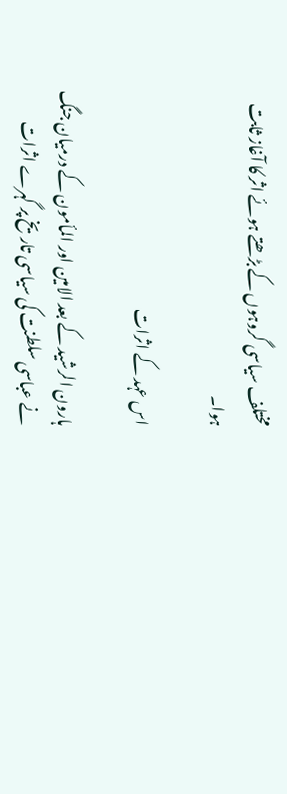مختلف سیاسی گروہوں کے بڑھتے ہوئے اثر کا آغاز ثابت ہوا۔

اس عہد کے اثرات

ہارون الرشید کے بعد الامین اور المأمون کے درمیان جنگ نے عباسی سلطنت کی سیاسی تاریخ پر گہرے اثرات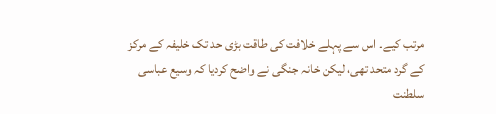مرتب کیے۔ اس سے پہلے خلافت کی طاقت بڑی حد تک خلیفہ کے مرکز کے گرد متحد تھی، لیکن خانہ جنگی نے واضح کردیا کہ وسیع عباسی سلطنت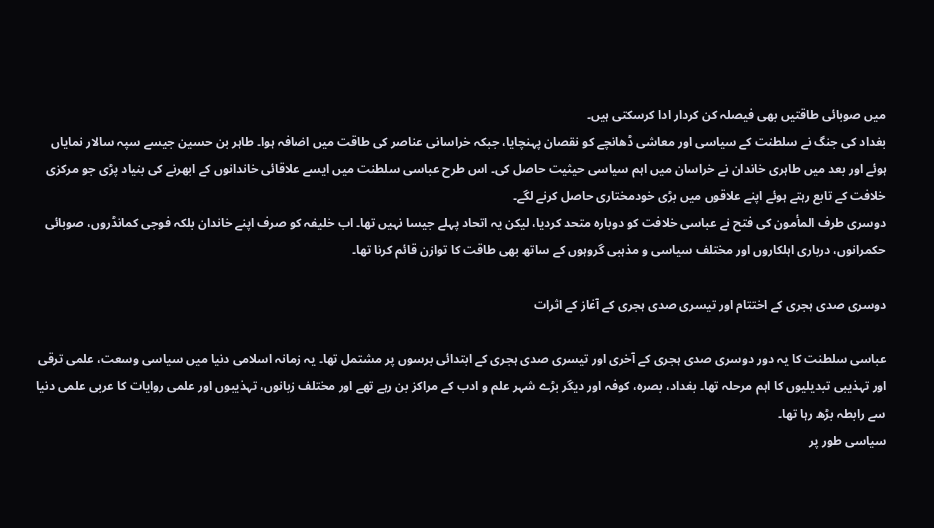میں صوبائی طاقتیں بھی فیصلہ کن کردار ادا کرسکتی ہیں۔
بغداد کی جنگ نے سلطنت کے سیاسی اور معاشی ڈھانچے کو نقصان پہنچایا، جبکہ خراسانی عناصر کی طاقت میں اضافہ ہوا۔ طاہر بن حسین جیسے سپہ سالار نمایاں ہوئے اور بعد میں طاہری خاندان نے خراسان میں اہم سیاسی حیثیت حاصل کی۔ اس طرح عباسی سلطنت میں ایسے علاقائی خاندانوں کے ابھرنے کی بنیاد پڑی جو مرکزی خلافت کے تابع رہتے ہوئے اپنے علاقوں میں بڑی خودمختاری حاصل کرنے لگے۔
دوسری طرف المأمون کی فتح نے عباسی خلافت کو دوبارہ متحد کردیا، لیکن یہ اتحاد پہلے جیسا نہیں تھا۔ اب خلیفہ کو صرف اپنے خاندان بلکہ فوجی کمانڈروں، صوبائی حکمرانوں، درباری اہلکاروں اور مختلف سیاسی و مذہبی گروہوں کے ساتھ بھی طاقت کا توازن قائم کرنا تھا۔

دوسری صدی ہجری کے اختتام اور تیسری صدی ہجری کے آغاز کے اثرات

عباسی سلطنت کا یہ دور دوسری صدی ہجری کے آخری اور تیسری صدی ہجری کے ابتدائی برسوں پر مشتمل تھا۔ یہ زمانہ اسلامی دنیا میں سیاسی وسعت، علمی ترقی اور تہذیبی تبدیلیوں کا اہم مرحلہ تھا۔ بغداد، بصرہ، کوفہ اور دیگر بڑے شہر علم و ادب کے مراکز بن رہے تھے اور مختلف زبانوں، تہذیبوں اور علمی روایات کا عربی علمی دنیا سے رابطہ بڑھ رہا تھا۔
سیاسی طور پر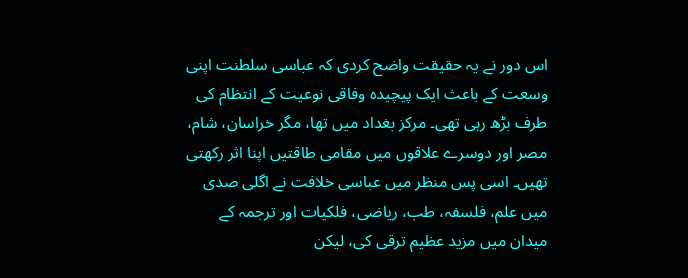اس دور نے یہ حقیقت واضح کردی کہ عباسی سلطنت اپنی وسعت کے باعث ایک پیچیدہ وفاقی نوعیت کے انتظام کی طرف بڑھ رہی تھی۔ مرکز بغداد میں تھا، مگر خراسان، شام، مصر اور دوسرے علاقوں میں مقامی طاقتیں اپنا اثر رکھتی تھیں۔ اسی پس منظر میں عباسی خلافت نے اگلی صدی میں علم، فلسفہ، طب، ریاضی، فلکیات اور ترجمہ کے میدان میں مزید عظیم ترقی کی، لیکن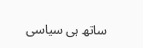ساتھ ہی سیاسی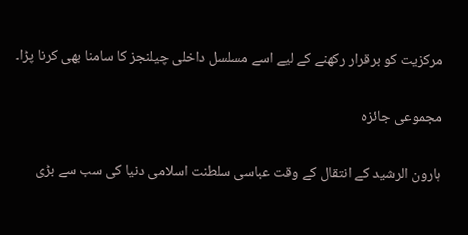مرکزیت کو برقرار رکھنے کے لیے اسے مسلسل داخلی چیلنجز کا سامنا بھی کرنا پڑا۔

مجموعی جائزہ

ہارون الرشید کے انتقال کے وقت عباسی سلطنت اسلامی دنیا کی سب سے بڑی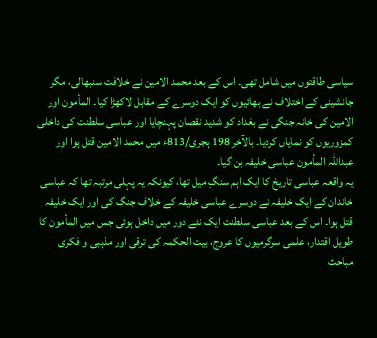سیاسی طاقتوں میں شامل تھی۔ اس کے بعد محمد الامین نے خلافت سنبھالی، مگر جانشینی کے اختلاف نے بھائیوں کو ایک دوسرے کے مقابل لاکھڑا کیا۔ المأمون اور الامین کی خانہ جنگی نے بغداد کو شدید نقصان پہنچایا اور عباسی سلطنت کی داخلی کمزوریوں کو نمایاں کردیا۔ بالآخر 198 ہجری/813ء میں محمد الامین قتل ہوا اور عبداللہ المأمون عباسی خلیفہ بن گیا۔
یہ واقعہ عباسی تاریخ کا ایک اہم سنگِ میل تھا، کیونکہ یہ پہلی مرتبہ تھا کہ عباسی خاندان کے ایک خلیفہ نے دوسرے عباسی خلیفہ کے خلاف جنگ کی اور ایک خلیفہ قتل ہوا۔ اس کے بعد عباسی سلطنت ایک نئے دور میں داخل ہوئی جس میں المأمون کا طویل اقتدار، علمی سرگرمیوں کا عروج، بیت الحکمہ کی ترقی اور مذہبی و فکری مباحث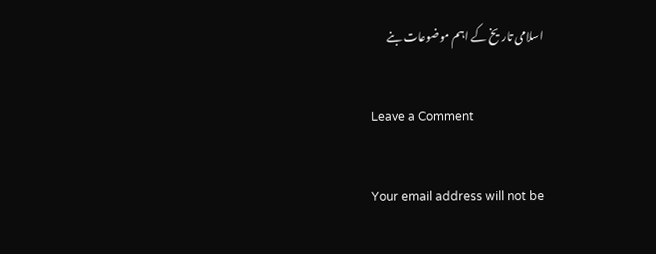اسلامی تاریخ کے اہم موضوعات بنے

Leave a Comment

Your email address will not be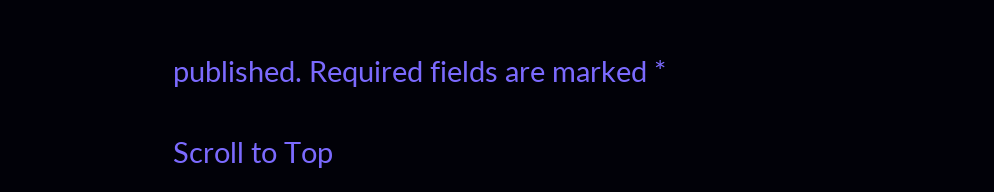published. Required fields are marked *

Scroll to Top